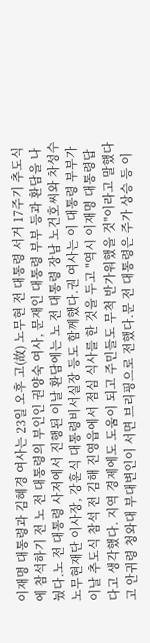이재명 대통령과 김혜경 여사는 23일 오후 고(故) 노무현 전 대통령 서거 17주기 추도식에 참석하기 전 노 전 대통령의 부인인 권양숙 여사, 문재인 대통령 부부 등과 환담을 나눴다.노 전 대통령 사저에서 진행된 이날 환담에는 노 전 대통령 장남 노건호씨와 차성수 노무현재단 이사장, 강훈식 대통령비서실장 등도 함께했다.권 여사는 이 대통령 부부가 이날 추도식 참석 전 김해 진영읍에서 점심 식사를 한 것을 두고 "역시 이재명 대통령답다고 생각했다. 지역 경제에도 도움이 되고 주민들도 무척 반가워했을 것"이라고 말했다고 안귀령 청와대 부대변인이 서면 브리핑으로 전했다.문 전 대통령은 주가 상승 등 이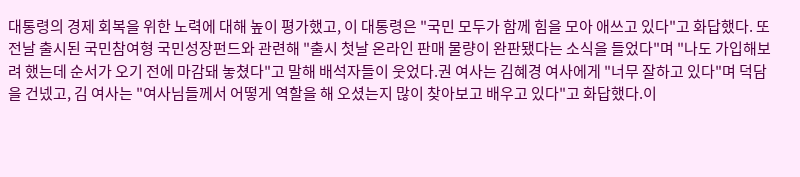대통령의 경제 회복을 위한 노력에 대해 높이 평가했고, 이 대통령은 "국민 모두가 함께 힘을 모아 애쓰고 있다"고 화답했다. 또 전날 출시된 국민참여형 국민성장펀드와 관련해 "출시 첫날 온라인 판매 물량이 완판됐다는 소식을 들었다"며 "나도 가입해보려 했는데 순서가 오기 전에 마감돼 놓쳤다"고 말해 배석자들이 웃었다.권 여사는 김혜경 여사에게 "너무 잘하고 있다"며 덕담을 건넸고, 김 여사는 "여사님들께서 어떻게 역할을 해 오셨는지 많이 찾아보고 배우고 있다"고 화답했다.이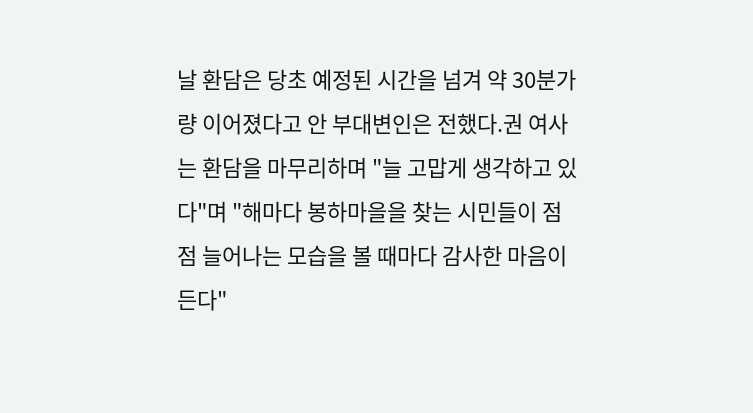날 환담은 당초 예정된 시간을 넘겨 약 30분가량 이어졌다고 안 부대변인은 전했다.권 여사는 환담을 마무리하며 "늘 고맙게 생각하고 있다"며 "해마다 봉하마을을 찾는 시민들이 점점 늘어나는 모습을 볼 때마다 감사한 마음이 든다"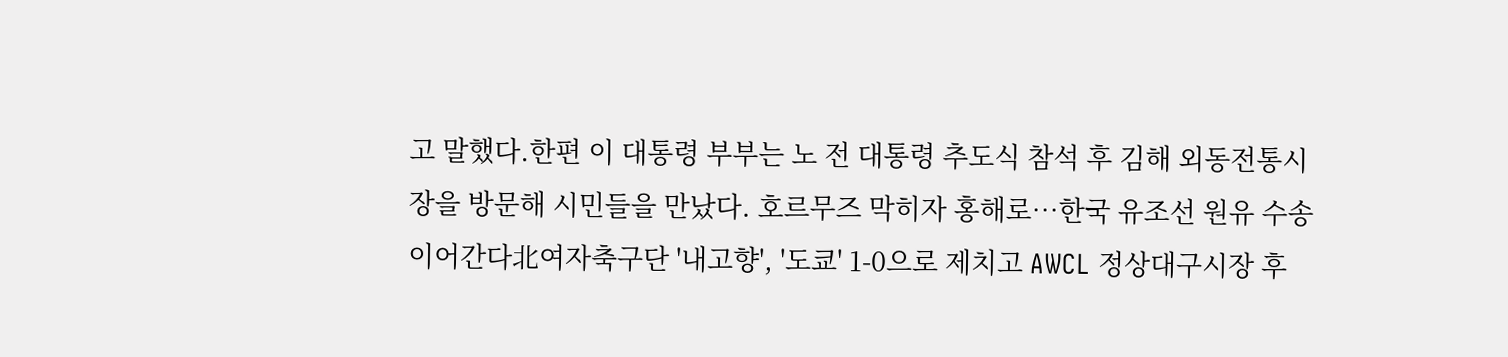고 말했다.한편 이 대통령 부부는 노 전 대통령 추도식 참석 후 김해 외동전통시장을 방문해 시민들을 만났다. 호르무즈 막히자 홍해로…한국 유조선 원유 수송 이어간다北여자축구단 '내고향', '도쿄' 1-0으로 제치고 AWCL 정상대구시장 후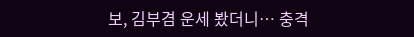보, 김부겸 운세 봤더니… 충격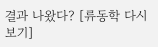결과 나왔다? [류동학 다시보기]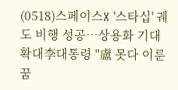(0518)스페이스X '스타십' 궤도 비행 성공…상용화 기대 확대李대통령 "盧 못다 이룬 꿈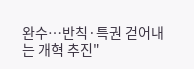완수…반칙·특권 걷어내는 개혁 추진"